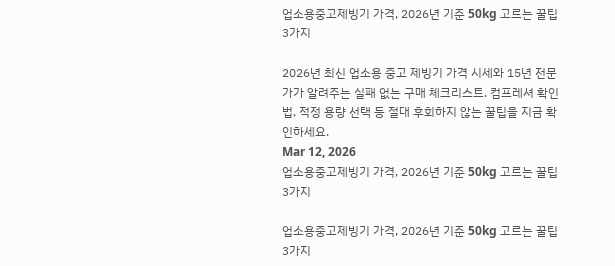업소용중고제빙기 가격, 2026년 기준 50kg 고르는 꿀팁 3가지

2026년 최신 업소용 중고 제빙기 가격 시세와 15년 전문가가 알려주는 실패 없는 구매 체크리스트. 컴프레셔 확인법, 적정 용량 선택 등 절대 후회하지 않는 꿀팁을 지금 확인하세요.
Mar 12, 2026
업소용중고제빙기 가격, 2026년 기준 50kg 고르는 꿀팁 3가지

업소용중고제빙기 가격, 2026년 기준 50kg 고르는 꿀팁 3가지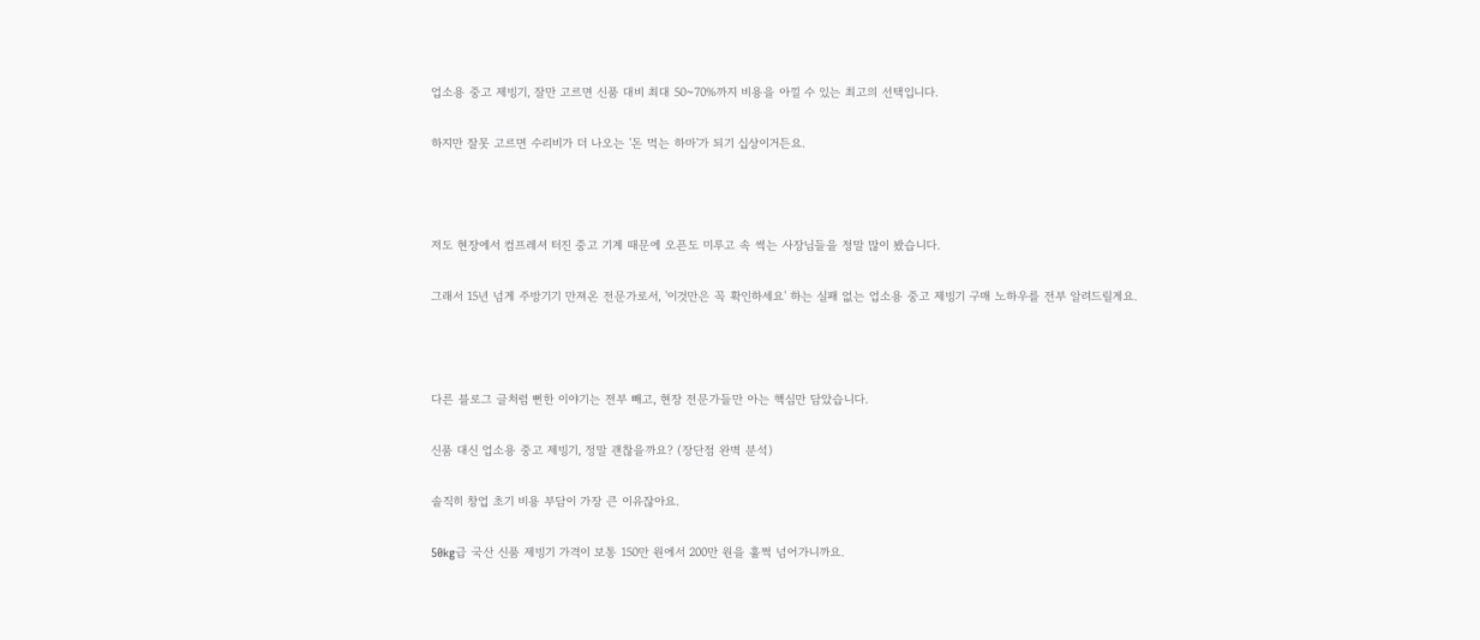업소용 중고 제빙기, 잘만 고르면 신품 대비 최대 50~70%까지 비용을 아낄 수 있는 최고의 선택입니다.

하지만 잘못 고르면 수리비가 더 나오는 '돈 먹는 하마'가 되기 십상이거든요.



저도 현장에서 컴프레셔 터진 중고 기계 때문에 오픈도 미루고 속 썩는 사장님들을 정말 많이 봤습니다.

그래서 15년 넘게 주방기기 만져온 전문가로서, '이것만은 꼭 확인하세요' 하는 실패 없는 업소용 중고 제빙기 구매 노하우를 전부 알려드릴게요.



다른 블로그 글처럼 뻔한 이야기는 전부 빼고, 현장 전문가들만 아는 핵심만 담았습니다.

신품 대신 업소용 중고 제빙기, 정말 괜찮을까요? (장단점 완벽 분석)

솔직히 창업 초기 비용 부담이 가장 큰 이유잖아요.

50kg급 국산 신품 제빙기 가격이 보통 150만 원에서 200만 원을 훌쩍 넘어가니까요.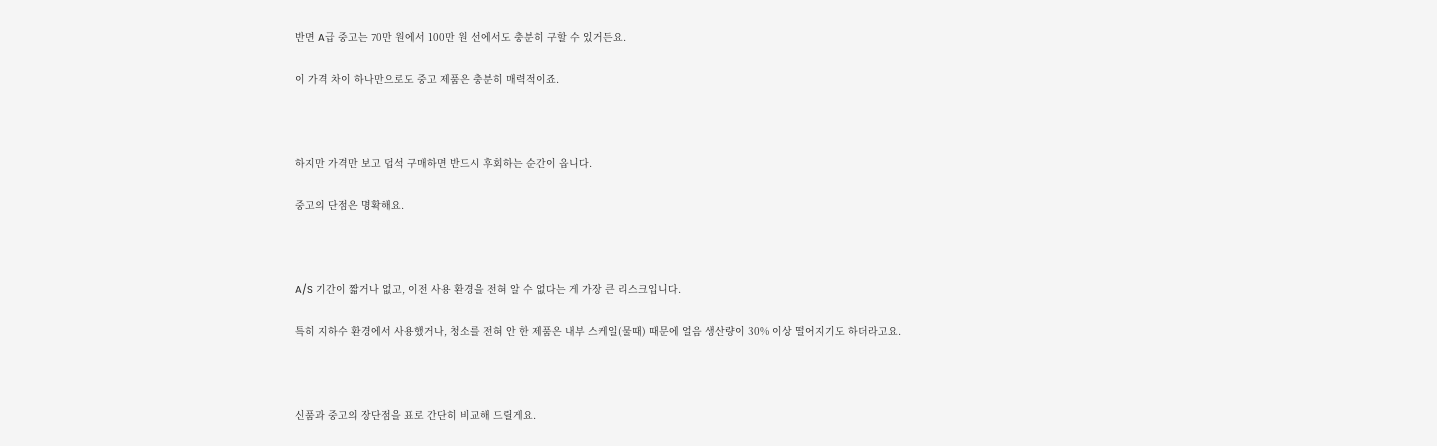반면 A급 중고는 70만 원에서 100만 원 선에서도 충분히 구할 수 있거든요.

이 가격 차이 하나만으로도 중고 제품은 충분히 매력적이죠.



하지만 가격만 보고 덥석 구매하면 반드시 후회하는 순간이 옵니다.

중고의 단점은 명확해요.



A/S 기간이 짧거나 없고, 이전 사용 환경을 전혀 알 수 없다는 게 가장 큰 리스크입니다.

특히 지하수 환경에서 사용했거나, 청소를 전혀 안 한 제품은 내부 스케일(물때) 때문에 얼음 생산량이 30% 이상 떨어지기도 하더라고요.



신품과 중고의 장단점을 표로 간단히 비교해 드릴게요.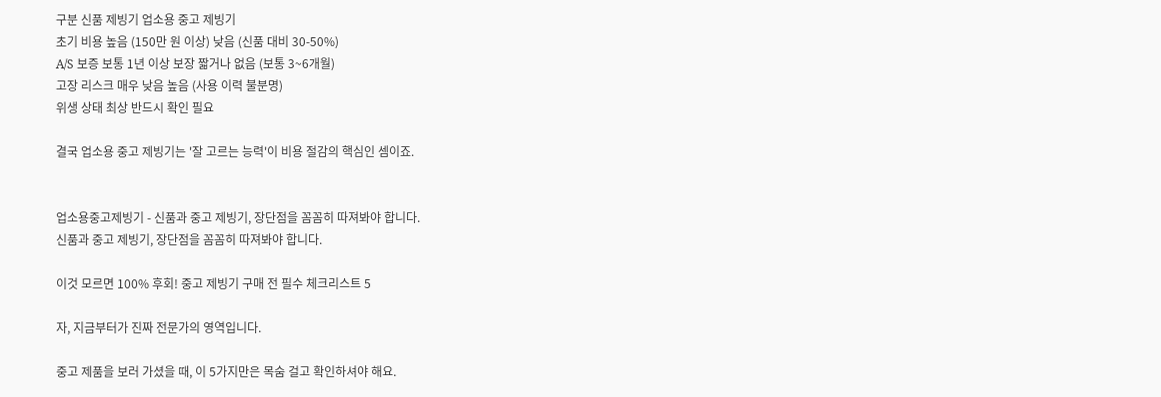구분 신품 제빙기 업소용 중고 제빙기
초기 비용 높음 (150만 원 이상) 낮음 (신품 대비 30-50%)
A/S 보증 보통 1년 이상 보장 짧거나 없음 (보통 3~6개월)
고장 리스크 매우 낮음 높음 (사용 이력 불분명)
위생 상태 최상 반드시 확인 필요

결국 업소용 중고 제빙기는 '잘 고르는 능력'이 비용 절감의 핵심인 셈이죠.


업소용중고제빙기 - 신품과 중고 제빙기, 장단점을 꼼꼼히 따져봐야 합니다.
신품과 중고 제빙기, 장단점을 꼼꼼히 따져봐야 합니다.

이것 모르면 100% 후회! 중고 제빙기 구매 전 필수 체크리스트 5

자, 지금부터가 진짜 전문가의 영역입니다.

중고 제품을 보러 가셨을 때, 이 5가지만은 목숨 걸고 확인하셔야 해요.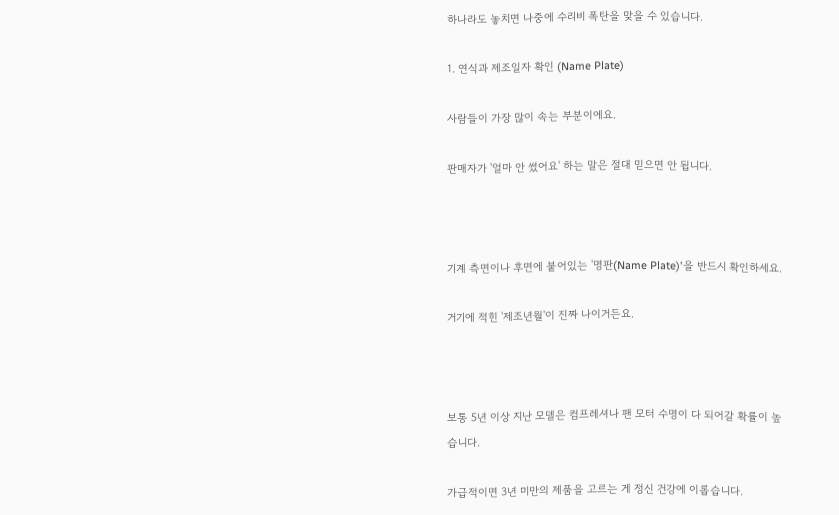하나라도 놓치면 나중에 수리비 폭탄을 맞을 수 있습니다.

1. 연식과 제조일자 확인 (Name Plate)

사람들이 가장 많이 속는 부분이에요.

판매자가 '얼마 안 썼어요' 하는 말은 절대 믿으면 안 됩니다.



기계 측면이나 후면에 붙어있는 '명판(Name Plate)'을 반드시 확인하세요.

거기에 적힌 '제조년월'이 진짜 나이거든요.



보통 5년 이상 지난 모델은 컴프레셔나 팬 모터 수명이 다 되어갈 확률이 높습니다.

가급적이면 3년 미만의 제품을 고르는 게 정신 건강에 이롭습니다.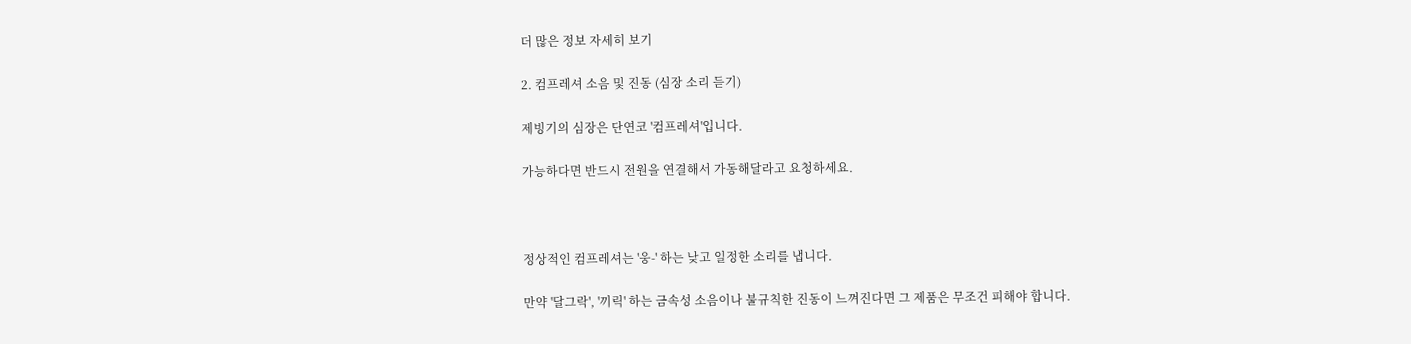더 많은 정보 자세히 보기

2. 컴프레셔 소음 및 진동 (심장 소리 듣기)

제빙기의 심장은 단연코 '컴프레셔'입니다.

가능하다면 반드시 전원을 연결해서 가동해달라고 요청하세요.



정상적인 컴프레셔는 '웅-' 하는 낮고 일정한 소리를 냅니다.

만약 '달그락', '끼릭' 하는 금속성 소음이나 불규칙한 진동이 느껴진다면 그 제품은 무조건 피해야 합니다.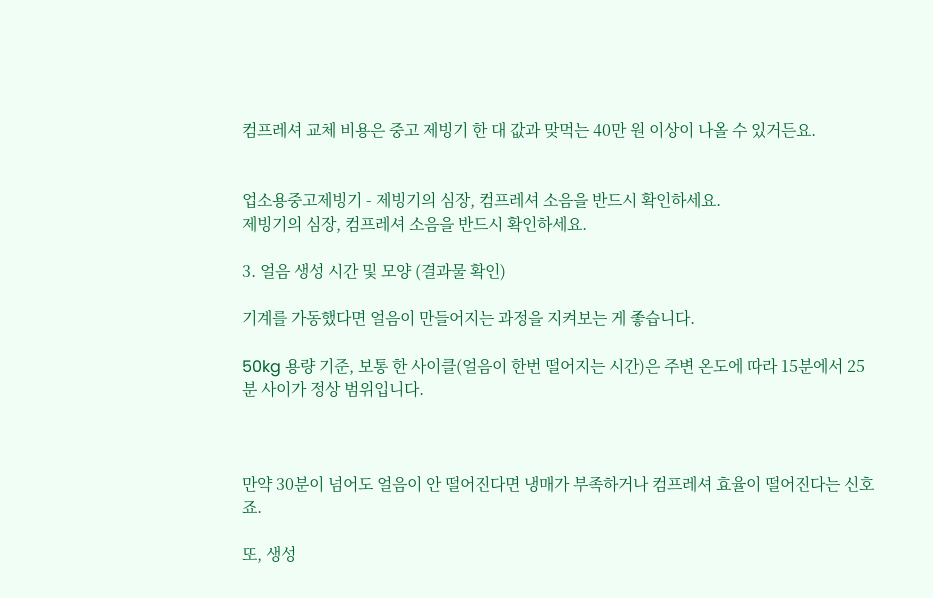컴프레셔 교체 비용은 중고 제빙기 한 대 값과 맞먹는 40만 원 이상이 나올 수 있거든요.


업소용중고제빙기 - 제빙기의 심장, 컴프레셔 소음을 반드시 확인하세요.
제빙기의 심장, 컴프레셔 소음을 반드시 확인하세요.

3. 얼음 생성 시간 및 모양 (결과물 확인)

기계를 가동했다면 얼음이 만들어지는 과정을 지켜보는 게 좋습니다.

50kg 용량 기준, 보통 한 사이클(얼음이 한번 떨어지는 시간)은 주변 온도에 따라 15분에서 25분 사이가 정상 범위입니다.



만약 30분이 넘어도 얼음이 안 떨어진다면 냉매가 부족하거나 컴프레셔 효율이 떨어진다는 신호죠.

또, 생성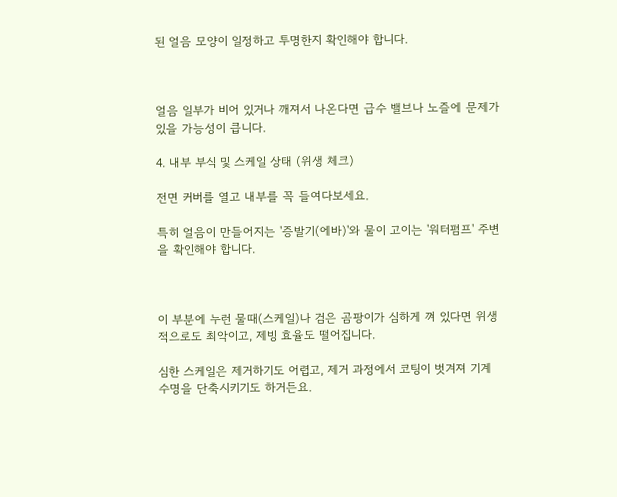된 얼음 모양이 일정하고 투명한지 확인해야 합니다.



얼음 일부가 비어 있거나 깨져서 나온다면 급수 밸브나 노즐에 문제가 있을 가능성이 큽니다.

4. 내부 부식 및 스케일 상태 (위생 체크)

전면 커버를 열고 내부를 꼭 들여다보세요.

특히 얼음이 만들어지는 '증발기(에바)'와 물이 고이는 '워터펌프' 주변을 확인해야 합니다.



이 부분에 누런 물때(스케일)나 검은 곰팡이가 심하게 껴 있다면 위생적으로도 최악이고, 제빙 효율도 떨어집니다.

심한 스케일은 제거하기도 어렵고, 제거 과정에서 코팅이 벗겨져 기계 수명을 단축시키기도 하거든요.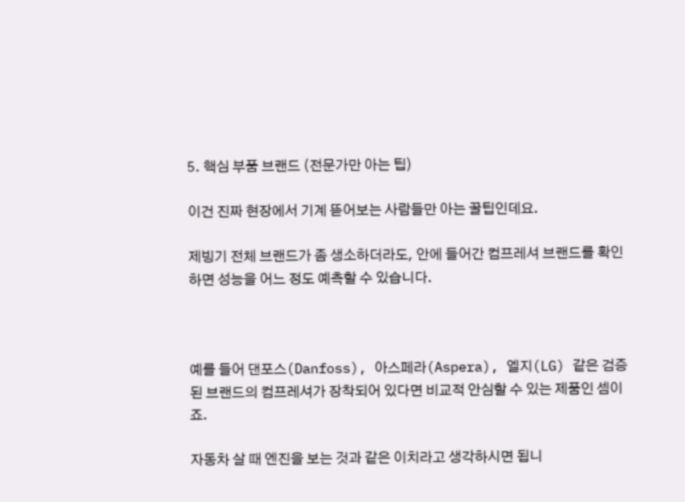5. 핵심 부품 브랜드 (전문가만 아는 팁)

이건 진짜 현장에서 기계 뜯어보는 사람들만 아는 꿀팁인데요.

제빙기 전체 브랜드가 좀 생소하더라도, 안에 들어간 컴프레셔 브랜드를 확인하면 성능을 어느 정도 예측할 수 있습니다.



예를 들어 댄포스(Danfoss), 아스페라(Aspera), 엘지(LG) 같은 검증된 브랜드의 컴프레셔가 장착되어 있다면 비교적 안심할 수 있는 제품인 셈이죠.

자동차 살 때 엔진을 보는 것과 같은 이치라고 생각하시면 됩니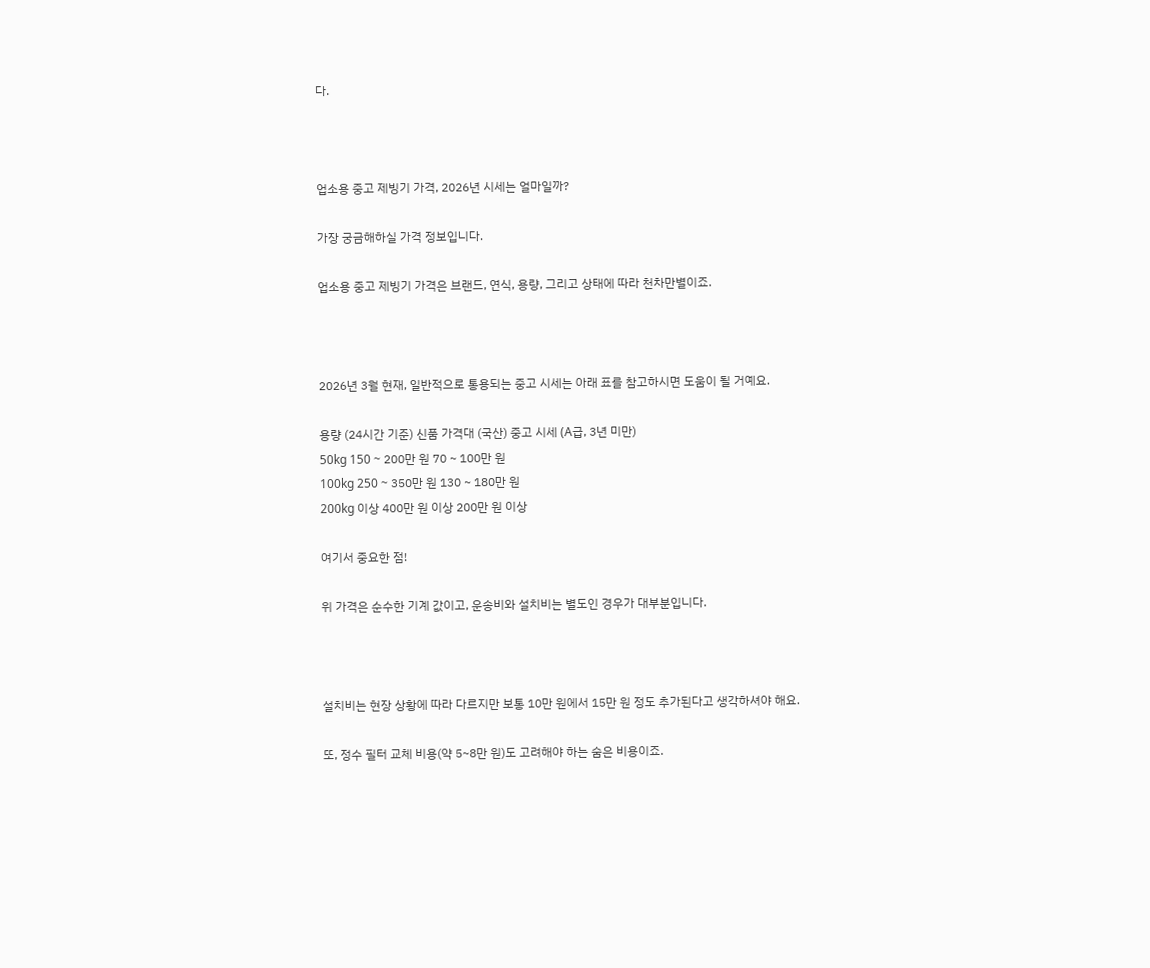다.



업소용 중고 제빙기 가격, 2026년 시세는 얼마일까?

가장 궁금해하실 가격 정보입니다.

업소용 중고 제빙기 가격은 브랜드, 연식, 용량, 그리고 상태에 따라 천차만별이죠.



2026년 3월 현재, 일반적으로 통용되는 중고 시세는 아래 표를 참고하시면 도움이 될 거예요.

용량 (24시간 기준) 신품 가격대 (국산) 중고 시세 (A급, 3년 미만)
50kg 150 ~ 200만 원 70 ~ 100만 원
100kg 250 ~ 350만 원 130 ~ 180만 원
200kg 이상 400만 원 이상 200만 원 이상

여기서 중요한 점!

위 가격은 순수한 기계 값이고, 운송비와 설치비는 별도인 경우가 대부분입니다.



설치비는 현장 상황에 따라 다르지만 보통 10만 원에서 15만 원 정도 추가된다고 생각하셔야 해요.

또, 정수 필터 교체 비용(약 5~8만 원)도 고려해야 하는 숨은 비용이죠.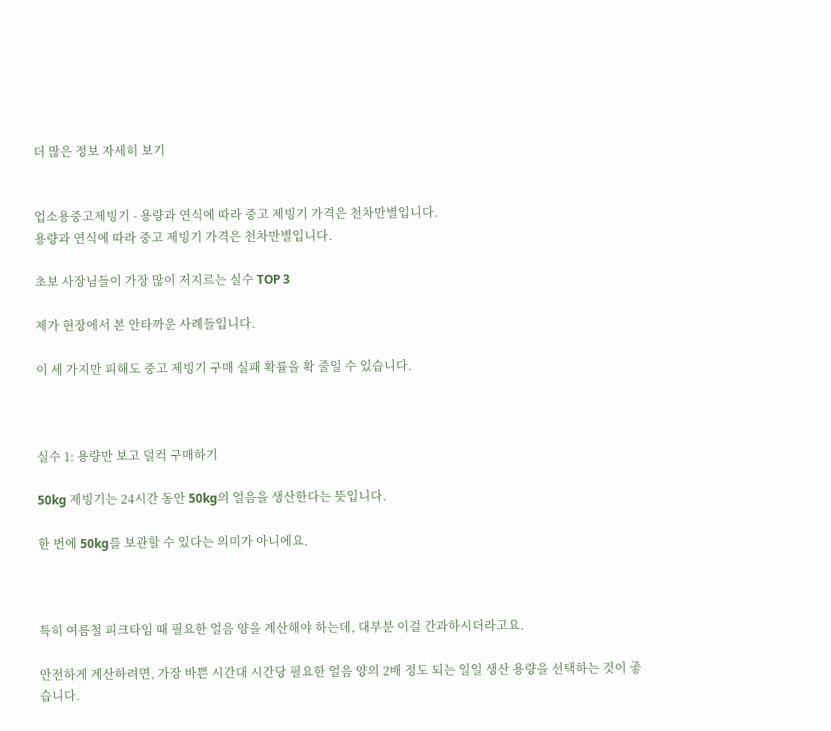더 많은 정보 자세히 보기


업소용중고제빙기 - 용량과 연식에 따라 중고 제빙기 가격은 천차만별입니다.
용량과 연식에 따라 중고 제빙기 가격은 천차만별입니다.

초보 사장님들이 가장 많이 저지르는 실수 TOP 3

제가 현장에서 본 안타까운 사례들입니다.

이 세 가지만 피해도 중고 제빙기 구매 실패 확률을 확 줄일 수 있습니다.



실수 1: 용량만 보고 덜컥 구매하기

50kg 제빙기는 24시간 동안 50kg의 얼음을 생산한다는 뜻입니다.

한 번에 50kg를 보관할 수 있다는 의미가 아니에요.



특히 여름철 피크타임 때 필요한 얼음 양을 계산해야 하는데, 대부분 이걸 간과하시더라고요.

안전하게 계산하려면, 가장 바쁜 시간대 시간당 필요한 얼음 양의 2배 정도 되는 일일 생산 용량을 선택하는 것이 좋습니다.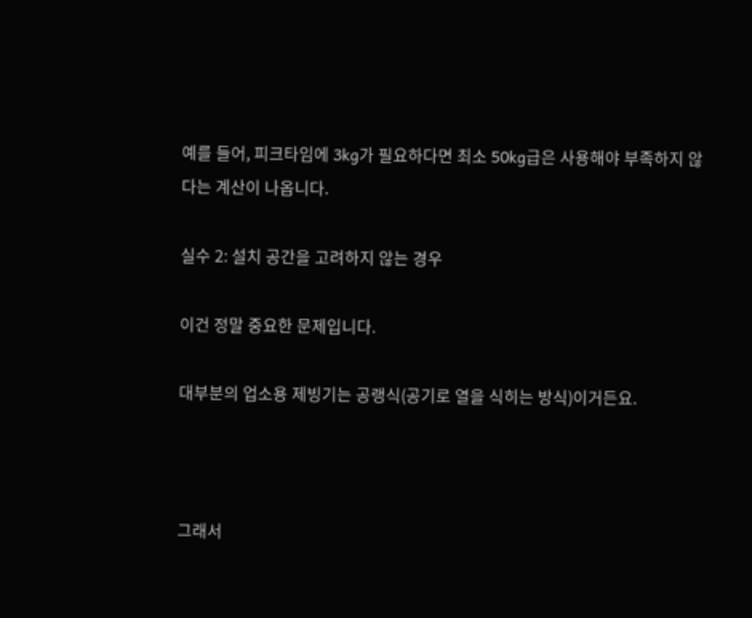예를 들어, 피크타임에 3kg가 필요하다면 최소 50kg급은 사용해야 부족하지 않다는 계산이 나옵니다.

실수 2: 설치 공간을 고려하지 않는 경우

이건 정말 중요한 문제입니다.

대부분의 업소용 제빙기는 공랭식(공기로 열을 식히는 방식)이거든요.



그래서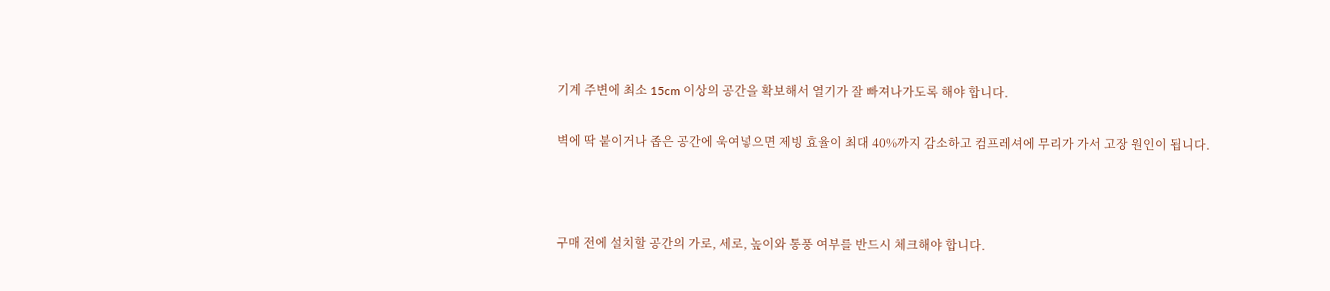기계 주변에 최소 15cm 이상의 공간을 확보해서 열기가 잘 빠져나가도록 해야 합니다.

벽에 딱 붙이거나 좁은 공간에 욱여넣으면 제빙 효율이 최대 40%까지 감소하고 컴프레셔에 무리가 가서 고장 원인이 됩니다.



구매 전에 설치할 공간의 가로, 세로, 높이와 통풍 여부를 반드시 체크해야 합니다.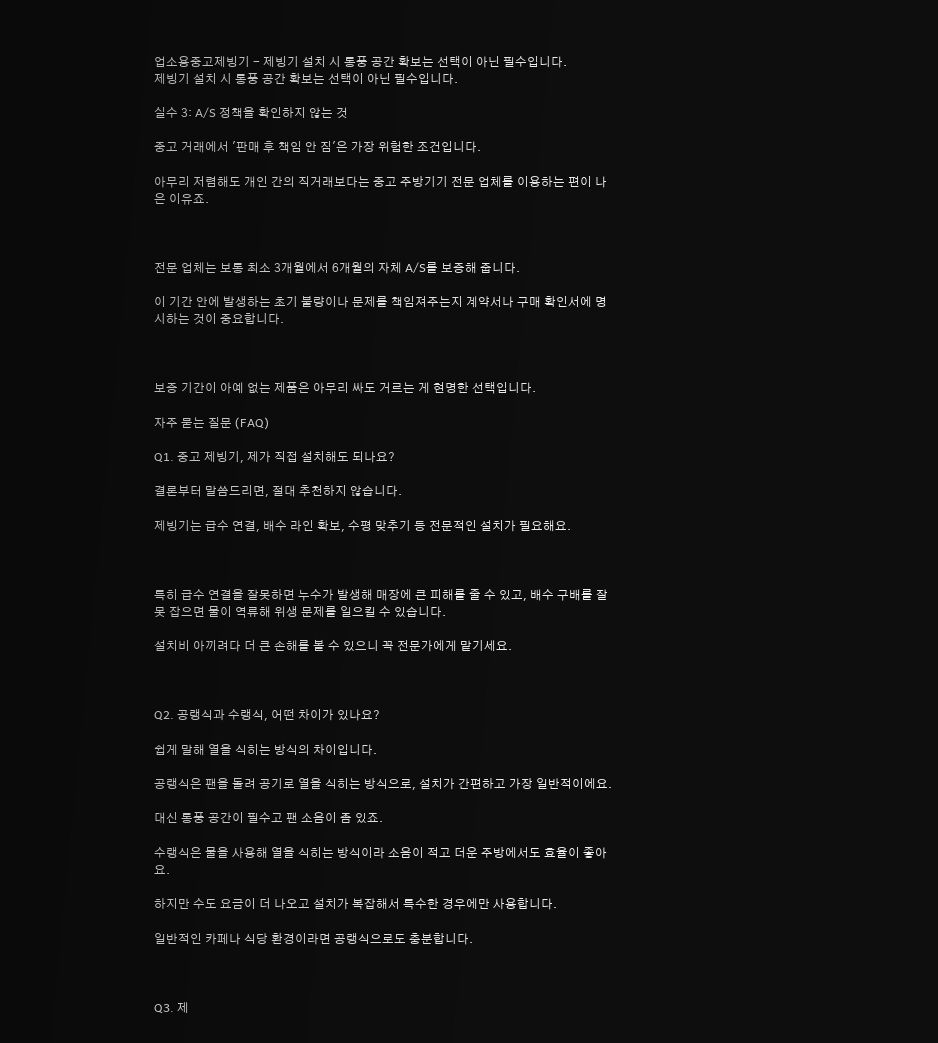업소용중고제빙기 - 제빙기 설치 시 통풍 공간 확보는 선택이 아닌 필수입니다.
제빙기 설치 시 통풍 공간 확보는 선택이 아닌 필수입니다.

실수 3: A/S 정책을 확인하지 않는 것

중고 거래에서 '판매 후 책임 안 짐'은 가장 위험한 조건입니다.

아무리 저렴해도 개인 간의 직거래보다는 중고 주방기기 전문 업체를 이용하는 편이 나은 이유죠.



전문 업체는 보통 최소 3개월에서 6개월의 자체 A/S를 보증해 줍니다.

이 기간 안에 발생하는 초기 불량이나 문제를 책임져주는지 계약서나 구매 확인서에 명시하는 것이 중요합니다.



보증 기간이 아예 없는 제품은 아무리 싸도 거르는 게 현명한 선택입니다.

자주 묻는 질문 (FAQ)

Q1. 중고 제빙기, 제가 직접 설치해도 되나요?

결론부터 말씀드리면, 절대 추천하지 않습니다.

제빙기는 급수 연결, 배수 라인 확보, 수평 맞추기 등 전문적인 설치가 필요해요.



특히 급수 연결을 잘못하면 누수가 발생해 매장에 큰 피해를 줄 수 있고, 배수 구배를 잘못 잡으면 물이 역류해 위생 문제를 일으킬 수 있습니다.

설치비 아끼려다 더 큰 손해를 볼 수 있으니 꼭 전문가에게 맡기세요.



Q2. 공랭식과 수랭식, 어떤 차이가 있나요?

쉽게 말해 열을 식히는 방식의 차이입니다.

공랭식은 팬을 돌려 공기로 열을 식히는 방식으로, 설치가 간편하고 가장 일반적이에요.

대신 통풍 공간이 필수고 팬 소음이 좀 있죠.

수랭식은 물을 사용해 열을 식히는 방식이라 소음이 적고 더운 주방에서도 효율이 좋아요.

하지만 수도 요금이 더 나오고 설치가 복잡해서 특수한 경우에만 사용합니다.

일반적인 카페나 식당 환경이라면 공랭식으로도 충분합니다.



Q3. 제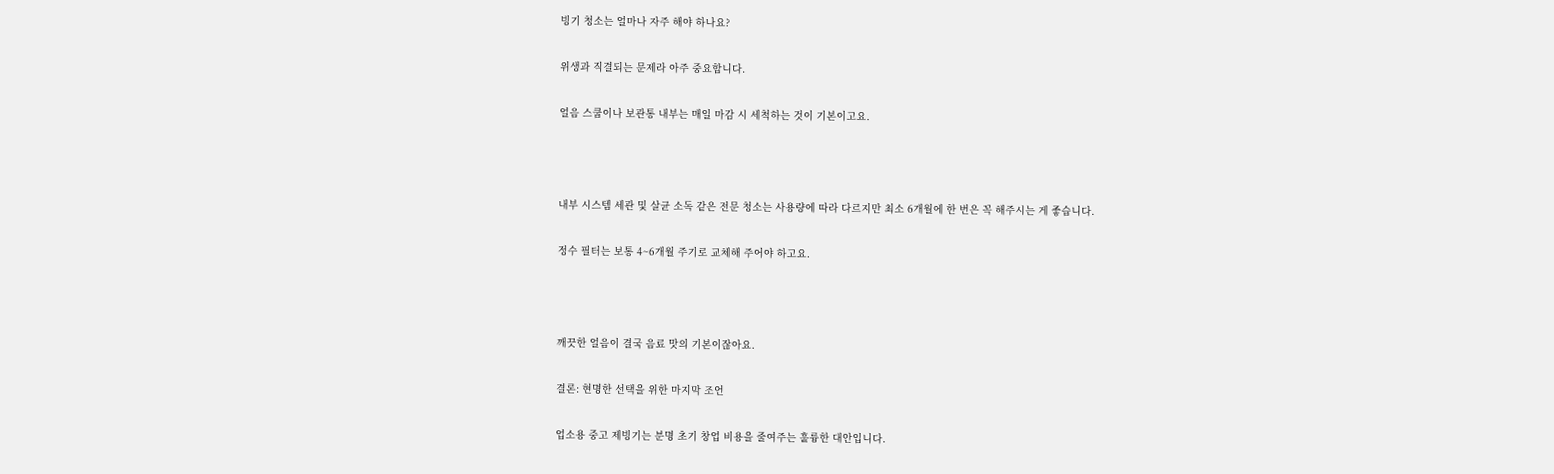빙기 청소는 얼마나 자주 해야 하나요?

위생과 직결되는 문제라 아주 중요합니다.

얼음 스쿱이나 보관통 내부는 매일 마감 시 세척하는 것이 기본이고요.



내부 시스템 세관 및 살균 소독 같은 전문 청소는 사용량에 따라 다르지만 최소 6개월에 한 번은 꼭 해주시는 게 좋습니다.

정수 필터는 보통 4~6개월 주기로 교체해 주어야 하고요.



깨끗한 얼음이 결국 음료 맛의 기본이잖아요.

결론: 현명한 선택을 위한 마지막 조언

업소용 중고 제빙기는 분명 초기 창업 비용을 줄여주는 훌륭한 대안입니다.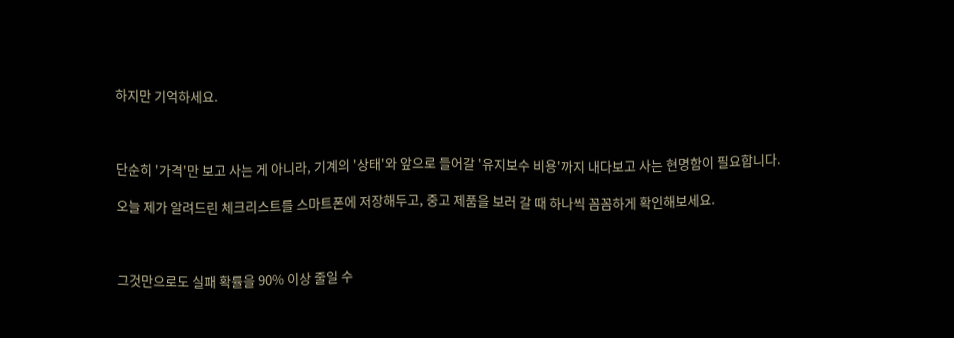하지만 기억하세요.



단순히 '가격'만 보고 사는 게 아니라, 기계의 '상태'와 앞으로 들어갈 '유지보수 비용'까지 내다보고 사는 현명함이 필요합니다.

오늘 제가 알려드린 체크리스트를 스마트폰에 저장해두고, 중고 제품을 보러 갈 때 하나씩 꼼꼼하게 확인해보세요.



그것만으로도 실패 확률을 90% 이상 줄일 수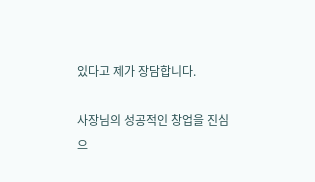있다고 제가 장담합니다.

사장님의 성공적인 창업을 진심으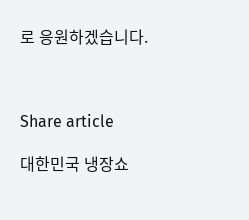로 응원하겠습니다.



Share article

대한민국 냉장쇼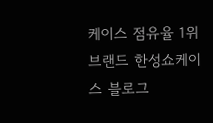케이스 점유율 1위 브랜드 한성쇼케이스 블로그